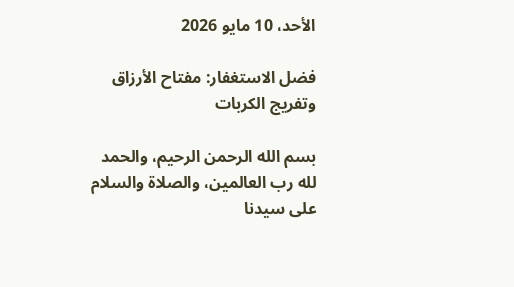الأحد، 10 مايو 2026

فضل الاستغفار: مفتاح الأرزاق وتفريج الكربات

بسم الله الرحمن الرحيم، والحمد لله رب العالمين، والصلاة والسلام على سيدنا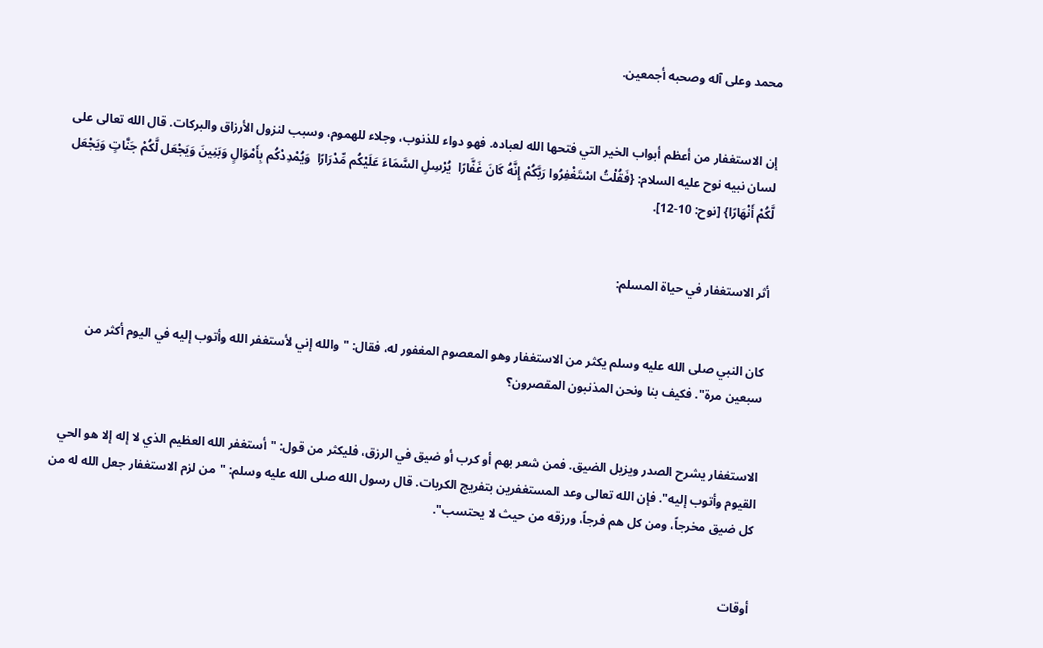محمد وعلى آله وصحبه أجمعين.


إن الاستغفار من أعظم أبواب الخير التي فتحها الله لعباده. فهو دواء للذنوب، وجلاء للهموم، وسبب لنزول الأرزاق والبركات. قال الله تعالى على لسان نبيه نوح عليه السلام: {فَقُلْتُ اسْتَغْفِرُوا رَبَّكُمْ إِنَّهُ كَانَ غَفَّارًا  يُرْسِلِ السَّمَاءَ عَلَيْكُم مِّدْرَارًا  وَيُمْدِدْكُم بِأَمْوَالٍ وَبَنِينَ وَيَجْعَل لَّكُمْ جَنَّاتٍ وَيَجْعَل لَّكُمْ أَنْهَارًا} [نوح: 10-12].


أثر الاستغفار في حياة المسلم:


كان النبي صلى الله عليه وسلم يكثر من الاستغفار وهو المعصوم المغفور له، فقال: "والله إني لأستغفر الله وأتوب إليه في اليوم أكثر من سبعين مرة". فكيف بنا ونحن المذنبون المقصرون؟


الاستغفار يشرح الصدر ويزيل الضيق. فمن شعر بهم أو كرب أو ضيق في الرزق، فليكثر من قول: "أستغفر الله العظيم الذي لا إله إلا هو الحي القيوم وأتوب إليه". فإن الله تعالى وعد المستغفرين بتفريج الكربات. قال رسول الله صلى الله عليه وسلم: "من لزم الاستغفار جعل الله له من كل ضيق مخرجاً، ومن كل هم فرجاً، ورزقه من حيث لا يحتسب".


أوقات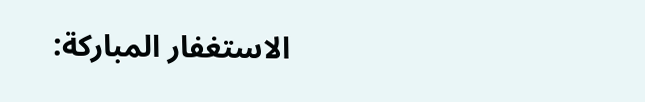الاستغفار المباركة: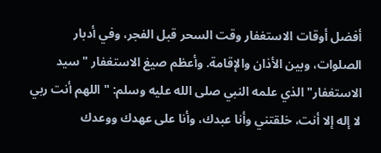أفضل أوقات الاستغفار وقت السحر قبل الفجر، وفي أدبار الصلوات، وبين الأذان والإقامة. وأعظم صيغ الاستغفار "سيد الاستغفار" الذي علمه النبي صلى الله عليه وسلم: "اللهم أنت ربي لا إله إلا أنت، خلقتني وأنا عبدك، وأنا على عهدك ووعدك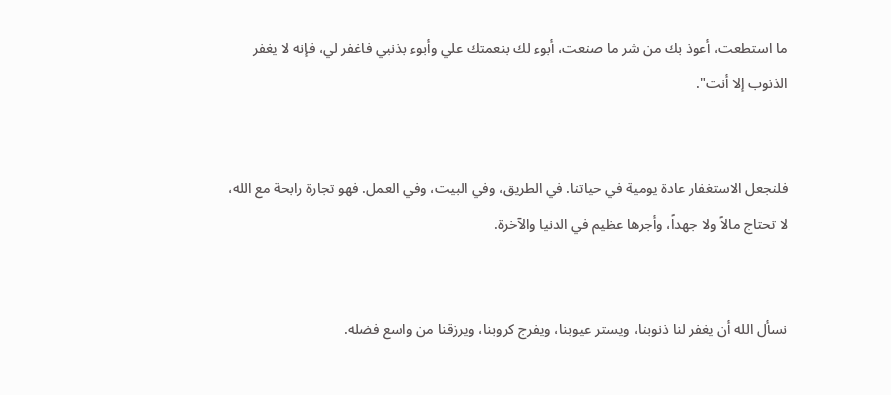ما استطعت، أعوذ بك من شر ما صنعت، أبوء لك بنعمتك علي وأبوء بذنبي فاغفر لي، فإنه لا يغفر الذنوب إلا أنت".


فلنجعل الاستغفار عادة يومية في حياتنا. في الطريق، وفي البيت، وفي العمل. فهو تجارة رابحة مع الله، لا تحتاج مالاً ولا جهداً، وأجرها عظيم في الدنيا والآخرة.


نسأل الله أن يغفر لنا ذنوبنا، ويستر عيوبنا، ويفرج كروبنا، ويرزقنا من واسع فضله.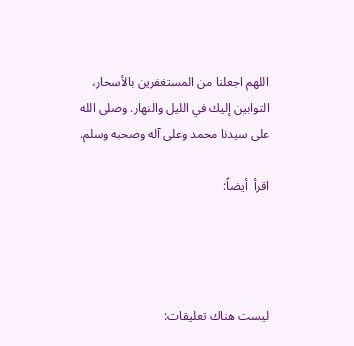اللهم اجعلنا من المستغفرين بالأسحار، التوابين إليك في الليل والنهار. وصلى الله على سيدنا محمد وعلى آله وصحبه وسلم.

اقرأ  أيضاً:




ليست هناك تعليقات: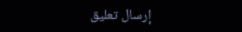إرسال تعليق